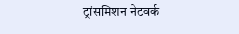ट्रांसमिशन नेटवर्क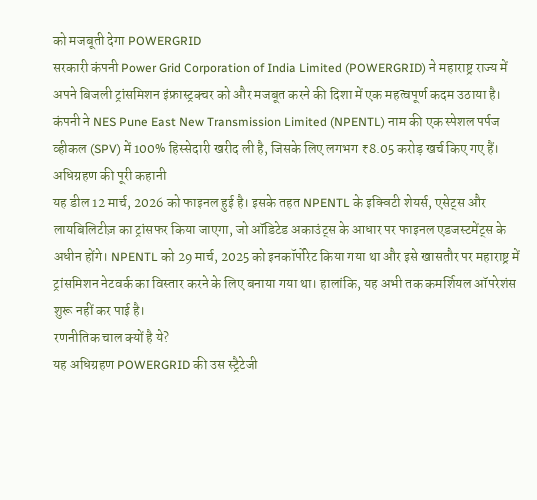को मजबूती देगा POWERGRID
सरकारी कंपनी Power Grid Corporation of India Limited (POWERGRID) ने महाराष्ट्र राज्य में अपने बिजली ट्रांसमिशन इंफ्रास्ट्रक्चर को और मजबूत करने की दिशा में एक महत्वपूर्ण कदम उठाया है। कंपनी ने NES Pune East New Transmission Limited (NPENTL) नाम की एक स्पेशल पर्पज व्हीकल (SPV) में 100% हिस्सेदारी खरीद ली है, जिसके लिए लगभग ₹8.05 करोड़ खर्च किए गए हैं।
अधिग्रहण की पूरी कहानी
यह डील 12 मार्च, 2026 को फाइनल हुई है। इसके तहत NPENTL के इक्विटी शेयर्स, एसेट्स और लायबिलिटीज़ का ट्रांसफर किया जाएगा, जो ऑडिटेड अकाउंट्स के आधार पर फाइनल एडजस्टमेंट्स के अधीन होंगे। NPENTL को 29 मार्च, 2025 को इनकॉर्पोरेट किया गया था और इसे खासतौर पर महाराष्ट्र में ट्रांसमिशन नेटवर्क का विस्तार करने के लिए बनाया गया था। हालांकि, यह अभी तक कमर्शियल ऑपरेशंस शुरू नहीं कर पाई है।
रणनीतिक चाल क्यों है ये?
यह अधिग्रहण POWERGRID की उस स्ट्रैटेजी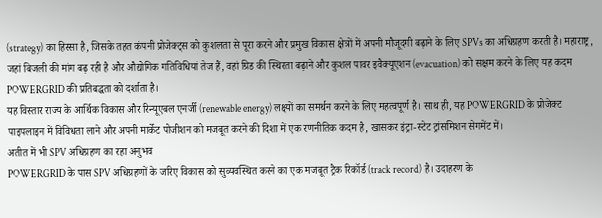(strategy) का हिस्सा है, जिसके तहत कंपनी प्रोजेक्ट्स को कुशलता से पूरा करने और प्रमुख विकास क्षेत्रों में अपनी मौजूदगी बढ़ाने के लिए SPVs का अधिग्रहण करती है। महाराष्ट्र, जहां बिजली की मांग बढ़ रही है और औद्योगिक गतिविधियां तेज हैं, वहां ग्रिड की स्थिरता बढ़ाने और कुशल पावर इवैक्यूएशन (evacuation) को सक्षम करने के लिए यह कदम POWERGRID की प्रतिबद्धता को दर्शाता है।
यह विस्तार राज्य के आर्थिक विकास और रिन्यूएबल एनर्जी (renewable energy) लक्ष्यों का समर्थन करने के लिए महत्वपूर्ण है। साथ ही, यह POWERGRID के प्रोजेक्ट पाइपलाइन में विविधता लाने और अपनी मार्केट पोजीशन को मजबूत करने की दिशा में एक रणनीतिक कदम है, खासकर इंट्रा-स्टेट ट्रांसमिशन सेगमेंट में।
अतीत में भी SPV अधिग्रहण का रहा अनुभव
POWERGRID के पास SPV अधिग्रहणों के जरिए विकास को सुव्यवस्थित करने का एक मजबूत ट्रैक रिकॉर्ड (track record) है। उदाहरण के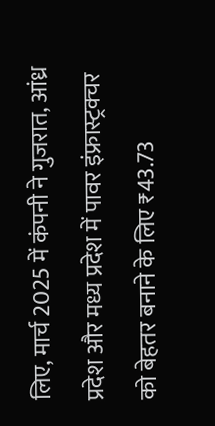लिए, मार्च 2025 में कंपनी ने गुजरात, आंध्र प्रदेश और मध्य प्रदेश में पावर इंफ्रास्ट्रक्चर को बेहतर बनाने के लिए ₹43.73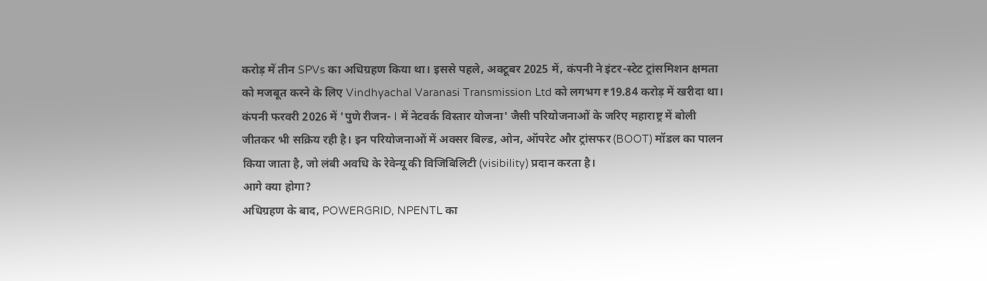करोड़ में तीन SPVs का अधिग्रहण किया था। इससे पहले, अक्टूबर 2025 में, कंपनी ने इंटर-स्टेट ट्रांसमिशन क्षमता को मजबूत करने के लिए Vindhyachal Varanasi Transmission Ltd को लगभग ₹19.84 करोड़ में खरीदा था। कंपनी फरवरी 2026 में 'पुणे रीजन- I में नेटवर्क विस्तार योजना' जैसी परियोजनाओं के जरिए महाराष्ट्र में बोली जीतकर भी सक्रिय रही है। इन परियोजनाओं में अक्सर बिल्ड, ओन, ऑपरेट और ट्रांसफर (BOOT) मॉडल का पालन किया जाता है, जो लंबी अवधि के रेवेन्यू की विजिबिलिटी (visibility) प्रदान करता है।
आगे क्या होगा?
अधिग्रहण के बाद, POWERGRID, NPENTL का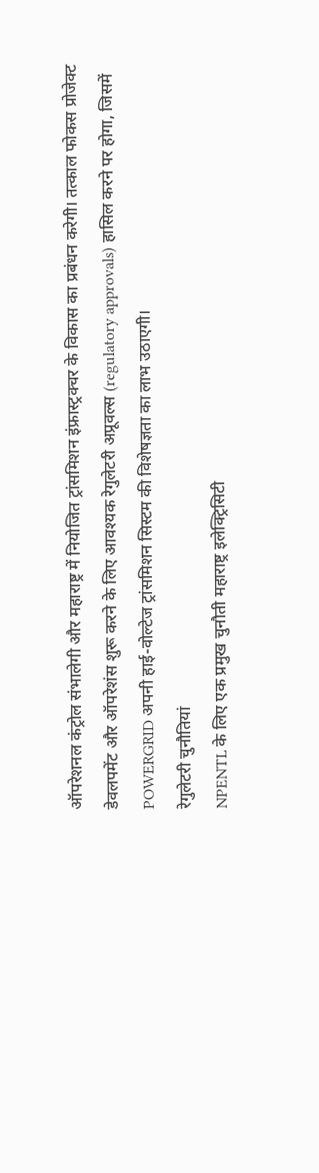ऑपरेशनल कंट्रोल संभालेगी और महाराष्ट्र में नियोजित ट्रांसमिशन इंफ्रास्ट्रक्चर के विकास का प्रबंधन करेगी। तत्काल फोकस प्रोजेक्ट डेवलपमेंट और ऑपरेशंस शुरू करने के लिए आवश्यक रेगुलेटरी अप्रूवल्स (regulatory approvals) हासिल करने पर होगा, जिसमें POWERGRID अपनी हाई-वोल्टेज ट्रांसमिशन सिस्टम की विशेषज्ञता का लाभ उठाएगी।
रेगुलेटरी चुनौतियां
NPENTL के लिए एक प्रमुख चुनौती महाराष्ट्र इलेक्ट्रिसिटी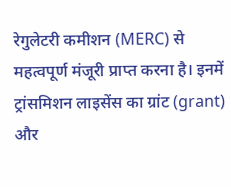रेगुलेटरी कमीशन (MERC) से महत्वपूर्ण मंजूरी प्राप्त करना है। इनमें ट्रांसमिशन लाइसेंस का ग्रांट (grant) और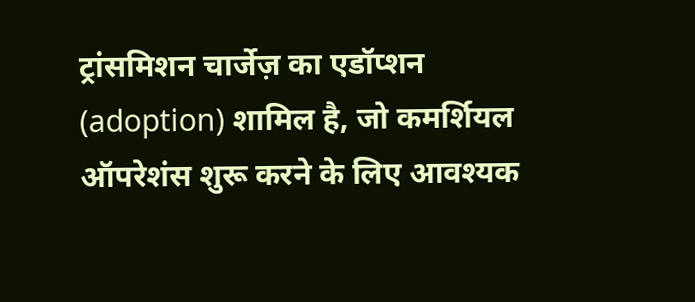ट्रांसमिशन चार्जेज़ का एडॉप्शन (adoption) शामिल है, जो कमर्शियल ऑपरेशंस शुरू करने के लिए आवश्यक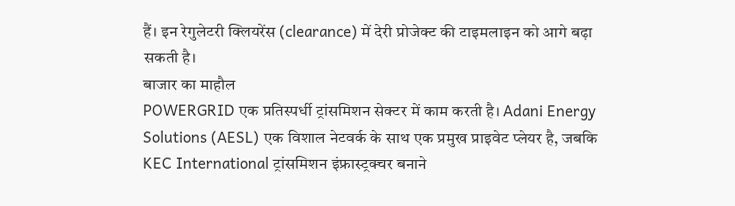हैं। इन रेगुलेटरी क्लियरेंस (clearance) में देरी प्रोजेक्ट की टाइमलाइन को आगे बढ़ा सकती है।
बाजार का माहौल
POWERGRID एक प्रतिस्पर्धी ट्रांसमिशन सेक्टर में काम करती है। Adani Energy Solutions (AESL) एक विशाल नेटवर्क के साथ एक प्रमुख प्राइवेट प्लेयर है, जबकि KEC International ट्रांसमिशन इंफ्रास्ट्रक्चर बनाने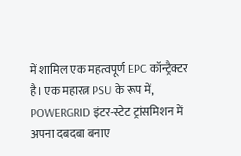में शामिल एक महत्वपूर्ण EPC कॉन्ट्रैक्टर है। एक महारत्न PSU के रूप में, POWERGRID इंटर-स्टेट ट्रांसमिशन में अपना दबदबा बनाए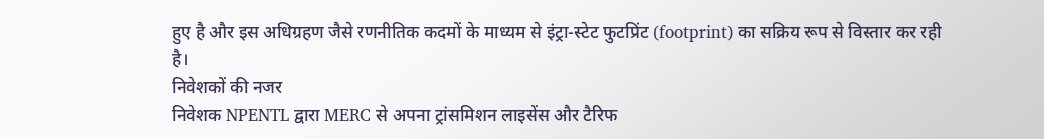हुए है और इस अधिग्रहण जैसे रणनीतिक कदमों के माध्यम से इंट्रा-स्टेट फुटप्रिंट (footprint) का सक्रिय रूप से विस्तार कर रही है।
निवेशकों की नजर
निवेशक NPENTL द्वारा MERC से अपना ट्रांसमिशन लाइसेंस और टैरिफ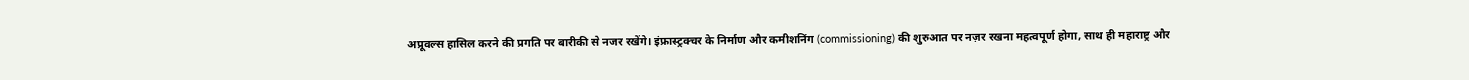अप्रूवल्स हासिल करने की प्रगति पर बारीकी से नजर रखेंगे। इंफ्रास्ट्रक्चर के निर्माण और कमीशनिंग (commissioning) की शुरुआत पर नज़र रखना महत्वपूर्ण होगा, साथ ही महाराष्ट्र और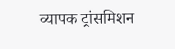व्यापक ट्रांसमिशन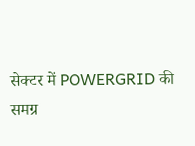सेक्टर में POWERGRID की समग्र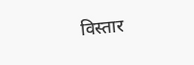विस्तार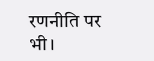रणनीति पर भी।